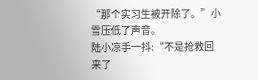“那个实习生被开除了。”小雪压低了声音。
陆小凉手一抖:“不是抢救回来了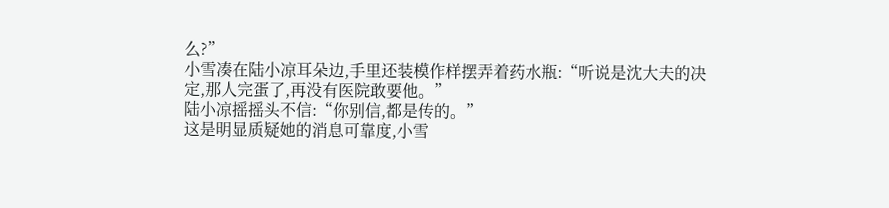么?”
小雪凑在陆小凉耳朵边,手里还装模作样摆弄着药水瓶:“听说是沈大夫的决定,那人完蛋了,再没有医院敢要他。”
陆小凉摇摇头不信:“你别信,都是传的。”
这是明显质疑她的消息可靠度,小雪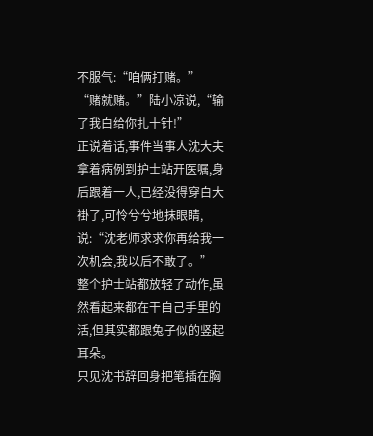不服气:“咱俩打赌。”
“赌就赌。”陆小凉说,“输了我白给你扎十针!”
正说着话,事件当事人沈大夫拿着病例到护士站开医嘱,身后跟着一人,已经没得穿白大褂了,可怜兮兮地抹眼睛,说:“沈老师求求你再给我一次机会,我以后不敢了。”
整个护士站都放轻了动作,虽然看起来都在干自己手里的活,但其实都跟兔子似的竖起耳朵。
只见沈书辞回身把笔插在胸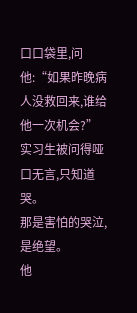口口袋里,问他:“如果昨晚病人没救回来,谁给他一次机会?”
实习生被问得哑口无言,只知道哭。
那是害怕的哭泣,是绝望。
他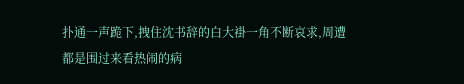扑通一声跪下,拽住沈书辞的白大褂一角不断哀求,周遭都是围过来看热闹的病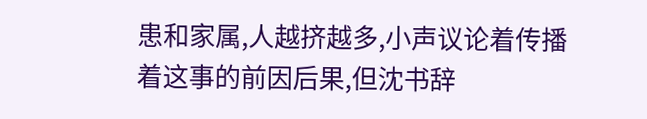患和家属,人越挤越多,小声议论着传播着这事的前因后果,但沈书辞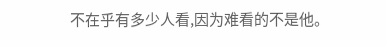不在乎有多少人看,因为难看的不是他。